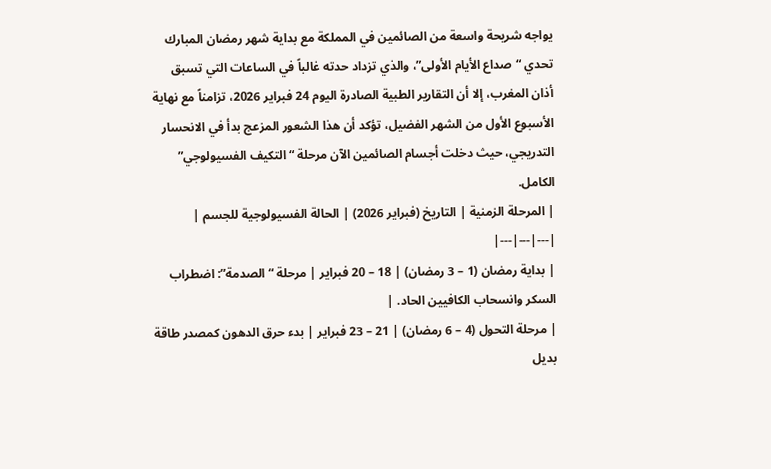يواجه شريحة واسعة من الصائمين في المملكة مع بداية شهر رمضان المبارك تحدي “صداع الأيام الأولى”، والذي تزداد حدته غالباً في الساعات التي تسبق أذان المغرب، إلا أن التقارير الطبية الصادرة اليوم 24 فبراير 2026، تزامناً مع نهاية الأسبوع الأول من الشهر الفضيل، تؤكد أن هذا الشعور المزعج بدأ في الانحسار التدريجي، حيث دخلت أجسام الصائمين الآن مرحلة “التكيف الفسيولوجي” الكامل.
| المرحلة الزمنية | التاريخ (فبراير 2026) | الحالة الفسيولوجية للجسم |
|---|---|---|
| بداية رمضان (1 – 3 رمضان) | 18 – 20 فبراير | مرحلة “الصدمة”: اضطراب السكر وانسحاب الكافيين الحاد. |
| مرحلة التحول (4 – 6 رمضان) | 21 – 23 فبراير | بدء حرق الدهون كمصدر طاقة بديل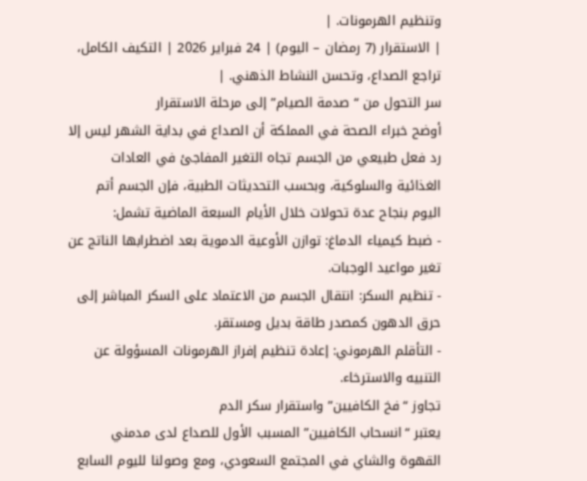وتنظيم الهرمونات. |
| الاستقرار (7 رمضان – اليوم) | 24 فبراير 2026 | التكيف الكامل، تراجع الصداع، وتحسن النشاط الذهني. |
سر التحول من “صدمة الصيام” إلى مرحلة الاستقرار
أوضح خبراء الصحة في المملكة أن الصداع في بداية الشهر ليس إلا رد فعل طبيعي من الجسم تجاه التغير المفاجئ في العادات الغذائية والسلوكية، وبحسب التحديثات الطبية، فإن الجسم أتم اليوم بنجاح عدة تحولات خلال الأيام السبعة الماضية تشمل:
- ضبط كيمياء الدماغ: توازن الأوعية الدموية بعد اضطرابها الناتج عن تغير مواعيد الوجبات.
- تنظيم السكر: انتقال الجسم من الاعتماد على السكر المباشر إلى حرق الدهون كمصدر طاقة بديل ومستقر.
- التأقلم الهرموني: إعادة تنظيم إفراز الهرمونات المسؤولة عن التنبيه والاسترخاء.
تجاوز “فخ الكافيين” واستقرار سكر الدم
يعتبر “انسحاب الكافيين” المسبب الأول للصداع لدى مدمني القهوة والشاي في المجتمع السعودي، ومع وصولنا لليوم السابع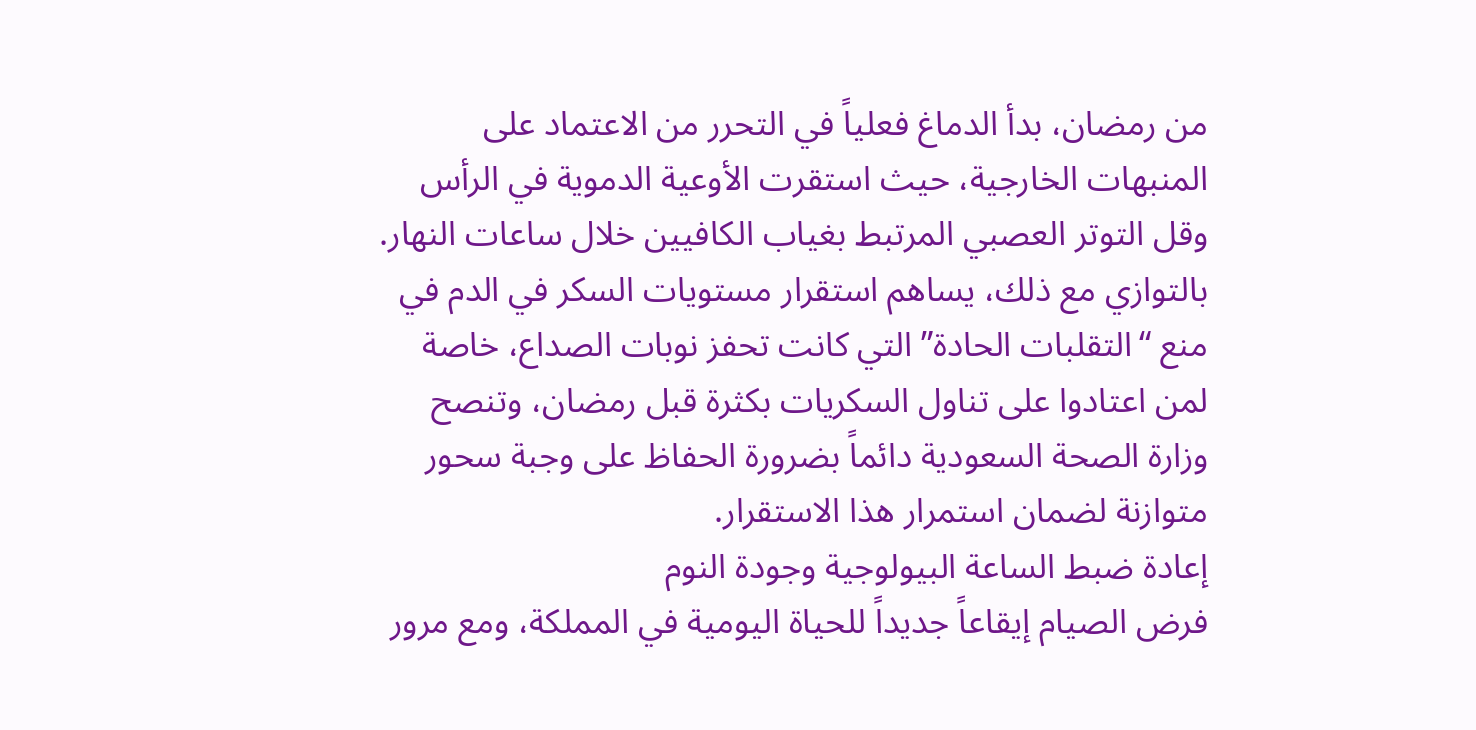من رمضان، بدأ الدماغ فعلياً في التحرر من الاعتماد على المنبهات الخارجية، حيث استقرت الأوعية الدموية في الرأس وقل التوتر العصبي المرتبط بغياب الكافيين خلال ساعات النهار.
بالتوازي مع ذلك، يساهم استقرار مستويات السكر في الدم في منع “التقلبات الحادة” التي كانت تحفز نوبات الصداع، خاصة لمن اعتادوا على تناول السكريات بكثرة قبل رمضان، وتنصح وزارة الصحة السعودية دائماً بضرورة الحفاظ على وجبة سحور متوازنة لضمان استمرار هذا الاستقرار.
إعادة ضبط الساعة البيولوجية وجودة النوم
فرض الصيام إيقاعاً جديداً للحياة اليومية في المملكة، ومع مرور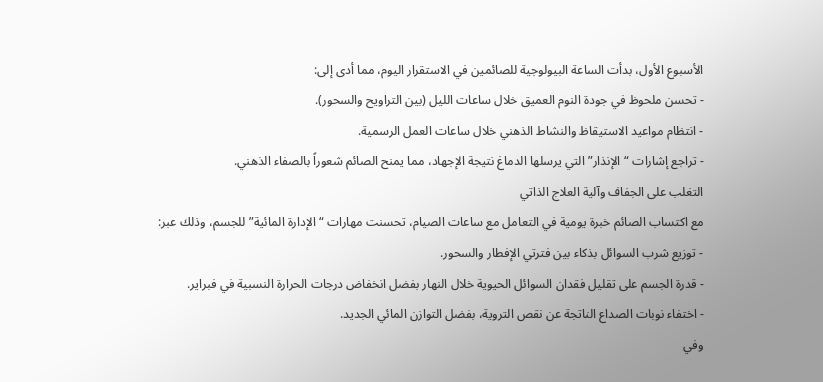الأسبوع الأول، بدأت الساعة البيولوجية للصائمين في الاستقرار اليوم، مما أدى إلى:
- تحسن ملحوظ في جودة النوم العميق خلال ساعات الليل (بين التراويح والسحور).
- انتظام مواعيد الاستيقاظ والنشاط الذهني خلال ساعات العمل الرسمية.
- تراجع إشارات “الإنذار” التي يرسلها الدماغ نتيجة الإجهاد، مما يمنح الصائم شعوراً بالصفاء الذهني.
التغلب على الجفاف وآلية العلاج الذاتي
مع اكتساب الصائم خبرة يومية في التعامل مع ساعات الصيام، تحسنت مهارات “الإدارة المائية” للجسم، وذلك عبر:
- توزيع شرب السوائل بذكاء بين فترتي الإفطار والسحور.
- قدرة الجسم على تقليل فقدان السوائل الحيوية خلال النهار بفضل انخفاض درجات الحرارة النسبية في فبراير.
- اختفاء نوبات الصداع الناتجة عن نقص التروية، بفضل التوازن المائي الجديد.
وفي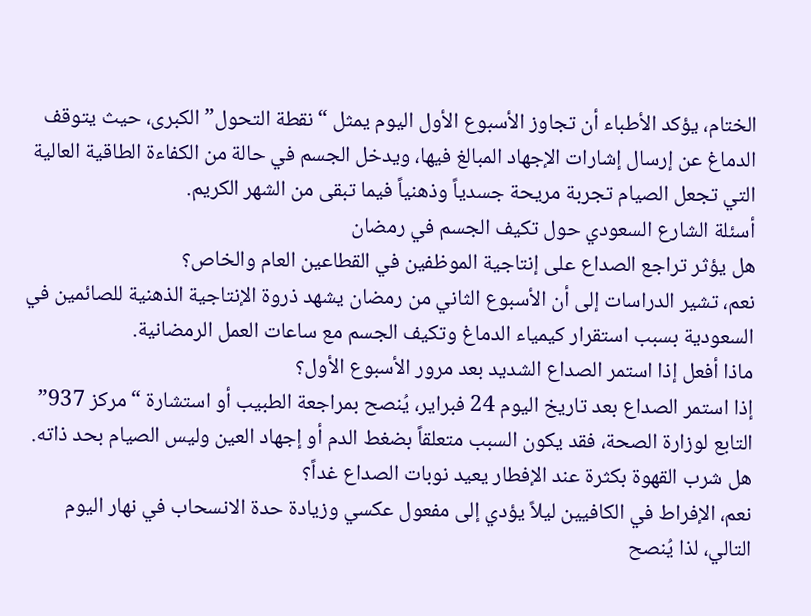الختام، يؤكد الأطباء أن تجاوز الأسبوع الأول اليوم يمثل “نقطة التحول” الكبرى، حيث يتوقف الدماغ عن إرسال إشارات الإجهاد المبالغ فيها، ويدخل الجسم في حالة من الكفاءة الطاقية العالية التي تجعل الصيام تجربة مريحة جسدياً وذهنياً فيما تبقى من الشهر الكريم.
أسئلة الشارع السعودي حول تكيف الجسم في رمضان
هل يؤثر تراجع الصداع على إنتاجية الموظفين في القطاعين العام والخاص؟
نعم، تشير الدراسات إلى أن الأسبوع الثاني من رمضان يشهد ذروة الإنتاجية الذهنية للصائمين في السعودية بسبب استقرار كيمياء الدماغ وتكيف الجسم مع ساعات العمل الرمضانية.
ماذا أفعل إذا استمر الصداع الشديد بعد مرور الأسبوع الأول؟
إذا استمر الصداع بعد تاريخ اليوم 24 فبراير، يُنصح بمراجعة الطبيب أو استشارة “مركز 937” التابع لوزارة الصحة، فقد يكون السبب متعلقاً بضغط الدم أو إجهاد العين وليس الصيام بحد ذاته.
هل شرب القهوة بكثرة عند الإفطار يعيد نوبات الصداع غداً؟
نعم، الإفراط في الكافيين ليلاً يؤدي إلى مفعول عكسي وزيادة حدة الانسحاب في نهار اليوم التالي، لذا يُنصح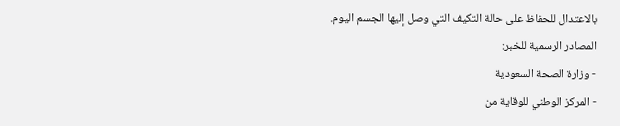بالاعتدال للحفاظ على حالة التكيف التي وصل إليها الجسم اليوم.
المصادر الرسمية للخبر:
- وزارة الصحة السعودية
- المركز الوطني للوقاية من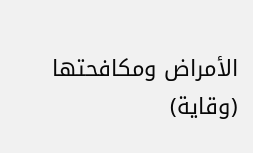الأمراض ومكافحتها (وقاية)